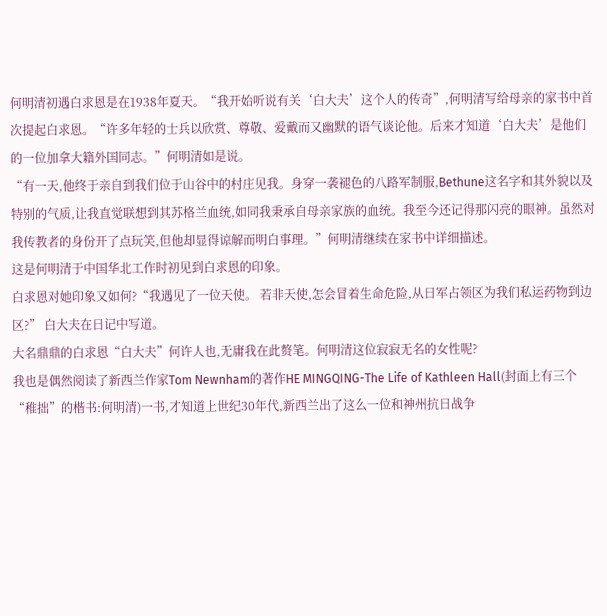何明清初遇白求恩是在1938年夏天。“我开始听说有关‘白大夫’这个人的传奇”,何明清写给母亲的家书中首次提起白求恩。“许多年轻的士兵以欣赏、尊敬、爱戴而又幽默的语气谈论他。后来才知道‘白大夫’是他们的一位加拿大籍外国同志。”何明清如是说。
“有一天,他终于亲自到我们位于山谷中的村庄见我。身穿一袭褪色的八路军制服,Bethune这名字和其外貌以及特别的气质,让我直觉联想到其苏格兰血统,如同我秉承自母亲家族的血统。我至今还记得那闪亮的眼神。虽然对我传教者的身份开了点玩笑,但他却显得谅解而明白事理。”何明清继续在家书中详细描述。
这是何明清于中国华北工作时初见到白求恩的印象。
白求恩对她印象又如何?“我遇见了一位天使。 若非天使,怎会冒着生命危险,从日军占领区为我们私运药物到边区?” 白大夫在日记中写道。
大名鼎鼎的白求恩“白大夫”何许人也,无庸我在此赘笔。何明清这位寂寂无名的女性呢?
我也是偶然阅读了新西兰作家Tom Newnham的著作HE MINGQING-The Life of Kathleen Hall(封面上有三个“稚拙”的楷书:何明清)一书,才知道上世纪30年代,新西兰出了这么一位和神州抗日战争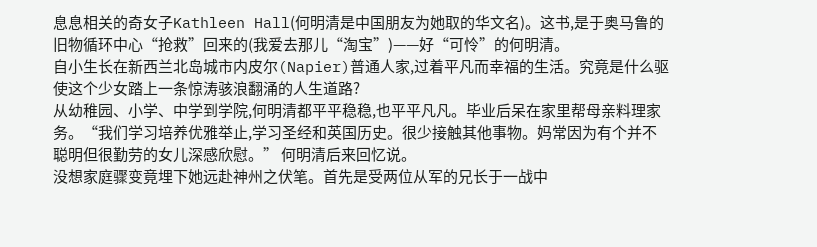息息相关的奇女子Kathleen Hall(何明清是中国朋友为她取的华文名)。这书,是于奥马鲁的旧物循环中心“抢救”回来的(我爱去那儿“淘宝”)——好“可怜”的何明清。
自小生长在新西兰北岛城市内皮尔(Napier)普通人家,过着平凡而幸福的生活。究竟是什么驱使这个少女踏上一条惊涛骇浪翻涌的人生道路?
从幼稚园、小学、中学到学院,何明清都平平稳稳,也平平凡凡。毕业后呆在家里帮母亲料理家务。“我们学习培养优雅举止,学习圣经和英国历史。很少接触其他事物。妈常因为有个并不聪明但很勤劳的女儿深感欣慰。” 何明清后来回忆说。
没想家庭骤变竟埋下她远赴神州之伏笔。首先是受两位从军的兄长于一战中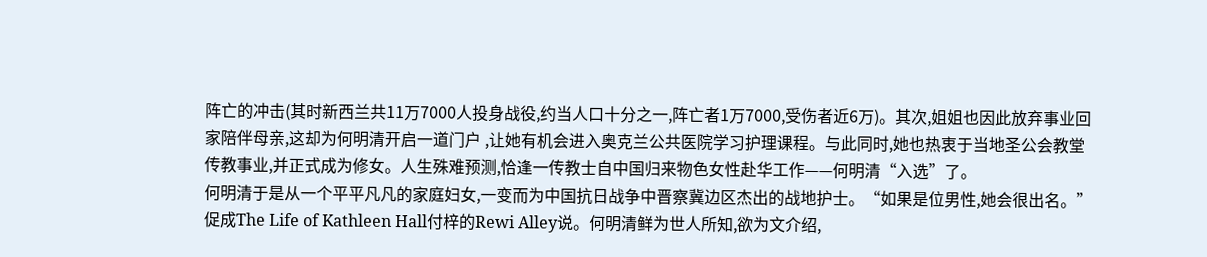阵亡的冲击(其时新西兰共11万7000人投身战役,约当人口十分之一,阵亡者1万7000,受伤者近6万)。其次,姐姐也因此放弃事业回家陪伴母亲,这却为何明清开启一道门户 ,让她有机会进入奥克兰公共医院学习护理课程。与此同时,她也热衷于当地圣公会教堂传教事业,并正式成为修女。人生殊难预测,恰逢一传教士自中国归来物色女性赴华工作——何明清“入选”了。
何明清于是从一个平平凡凡的家庭妇女,一变而为中国抗日战争中晋察冀边区杰出的战地护士。“如果是位男性,她会很出名。”促成The Life of Kathleen Hall付梓的Rewi Alley说。何明清鲜为世人所知,欲为文介绍,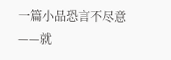一篇小品恐言不尽意——就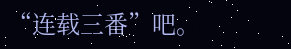“连载三番”吧。